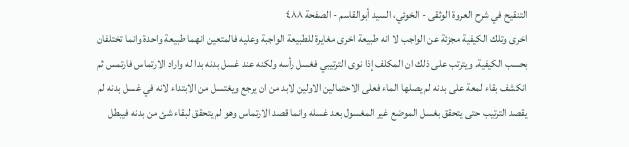التنقيح في شرح العروة الوثقى - الخوئي، السيد أبوالقاسم - الصفحة ٤٨٨
اخرى وتلك الكيفية مجزئة عن الواجب لا انه طبيعة اخرى مغايرة للطبيعة الواجبة وعليه فالمتعين انهما طبيعة واحدة وانما تختلفان بحسب الكيفية. ويترتب على ذلك ان المكلف إذا نوى الترتيبي فغسل رأسه ولكنه عند غسل بدنه بدا له واراد الارتماس فارتمس ثم انكشف بقاء لمعة على بدنه لم يصلها الماء فعلى الاحتمالين الاولين لابد من ان يرجع ويغتسل من الابتداء لانه في غسل بدنه لم يقصد الترتيب حتى يتحقق بغسل الموضع غير المغسول بعد غسله وانما قصد الارتماس وهو لم يتحقق لبقاء شئ من بدنه فيبطل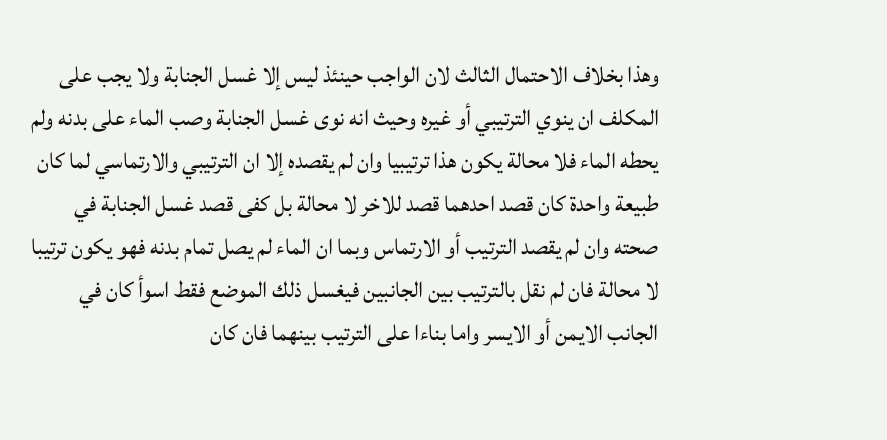وهذا بخلاف الاحتمال الثالث لان الواجب حينئذ ليس إلا غسل الجنابة ولا يجب على المكلف ان ينوي الترتيبي أو غيره وحيث انه نوى غسل الجنابة وصب الماء على بدنه ولم يحطه الماء فلا محالة يكون هذا ترتيبيا وان لم يقصده إلا ان الترتيبي والارتماسي لما كان طبيعة واحدة كان قصد احدهما قصد للاخر لا محالة بل كفى قصد غسل الجنابة في صحته وان لم يقصد الترتيب أو الارتماس وبما ان الماء لم يصل تمام بدنه فهو يكون ترتيبا لا محالة فان لم نقل بالترتيب بين الجانبين فيغسل ذلك الموضع فقط اسوأ كان في الجانب الايمن أو الايسر واما بناءا على الترتيب بينهما فان كان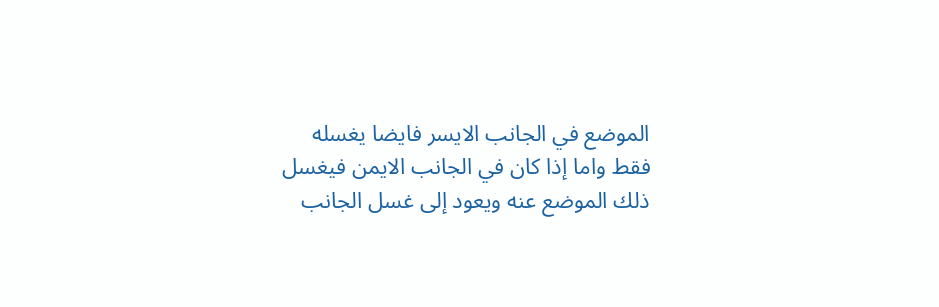الموضع في الجانب الايسر فايضا يغسله فقط واما إذا كان في الجانب الايمن فيغسل ذلك الموضع عنه ويعود إلى غسل الجانب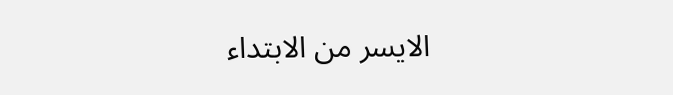الايسر من الابتداء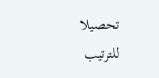تحصيلا للترتيب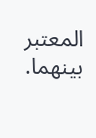المعتبر بينهما.